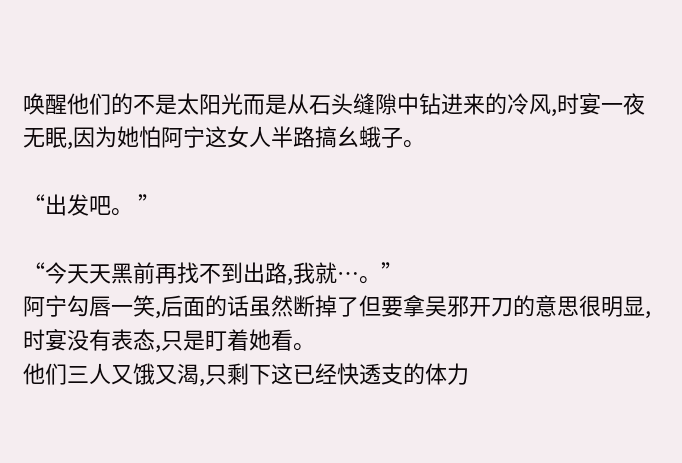唤醒他们的不是太阳光而是从石头缝隙中钻进来的冷风,时宴一夜无眠,因为她怕阿宁这女人半路搞幺蛾子。

“出发吧。 ”

“今天天黑前再找不到出路,我就…。”
阿宁勾唇一笑,后面的话虽然断掉了但要拿吴邪开刀的意思很明显,时宴没有表态,只是盯着她看。
他们三人又饿又渴,只剩下这已经快透支的体力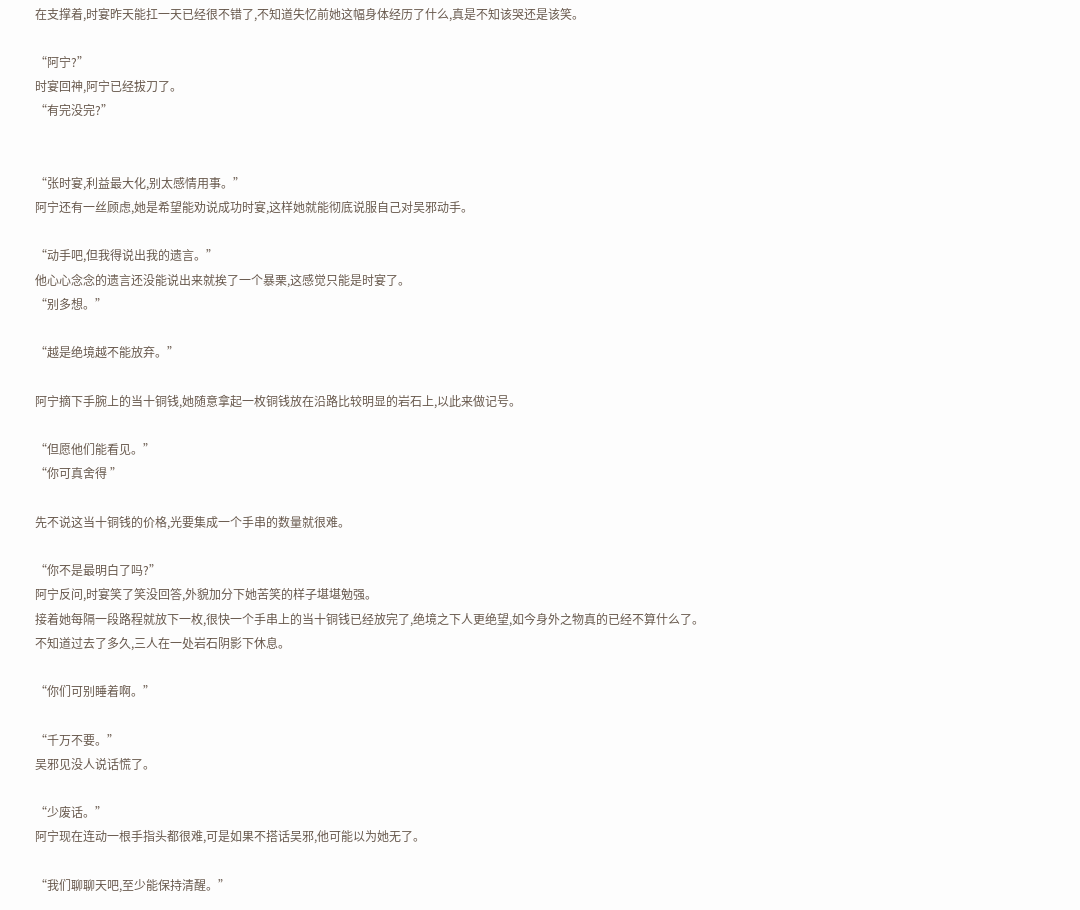在支撑着,时宴昨天能扛一天已经很不错了,不知道失忆前她这幅身体经历了什么,真是不知该哭还是该笑。

“阿宁?”
时宴回神,阿宁已经拔刀了。
“有完没完?”


“张时宴,利益最大化,别太感情用事。”
阿宁还有一丝顾虑,她是希望能劝说成功时宴,这样她就能彻底说服自己对吴邪动手。

“动手吧,但我得说出我的遗言。”
他心心念念的遗言还没能说出来就挨了一个暴栗,这感觉只能是时宴了。
“别多想。”

“越是绝境越不能放弃。”

阿宁摘下手腕上的当十铜钱,她随意拿起一枚铜钱放在沿路比较明显的岩石上,以此来做记号。

“但愿他们能看见。”
“你可真舍得 ”

先不说这当十铜钱的价格,光要集成一个手串的数量就很难。

“你不是最明白了吗?”
阿宁反问,时宴笑了笑没回答,外貌加分下她苦笑的样子堪堪勉强。
接着她每隔一段路程就放下一枚,很快一个手串上的当十铜钱已经放完了,绝境之下人更绝望,如今身外之物真的已经不算什么了。
不知道过去了多久,三人在一处岩石阴影下休息。

“你们可别睡着啊。”

“千万不要。”
吴邪见没人说话慌了。

“少废话。”
阿宁现在连动一根手指头都很难,可是如果不搭话吴邪,他可能以为她无了。

“我们聊聊天吧,至少能保持清醒。”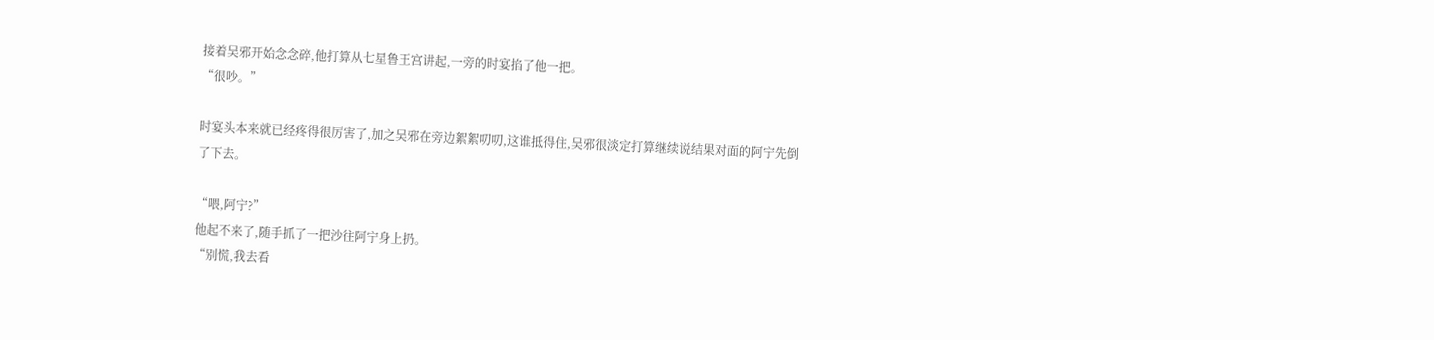接着吴邪开始念念碎,他打算从七星鲁王宫讲起,一旁的时宴掐了他一把。
“很吵。”

时宴头本来就已经疼得很厉害了,加之吴邪在旁边絮絮叨叨,这谁抵得住,吴邪很淡定打算继续说结果对面的阿宁先倒了下去。

“喂,阿宁?”
他起不来了,随手抓了一把沙往阿宁身上扔。
“别慌,我去看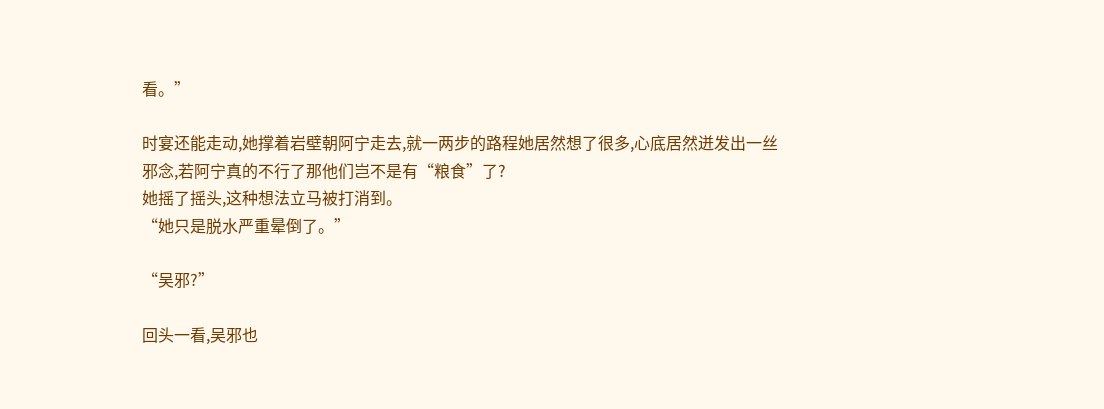看。”

时宴还能走动,她撑着岩壁朝阿宁走去,就一两步的路程她居然想了很多,心底居然迸发出一丝邪念,若阿宁真的不行了那他们岂不是有“粮食”了?
她摇了摇头,这种想法立马被打消到。
“她只是脱水严重晕倒了。”

“吴邪?”

回头一看,吴邪也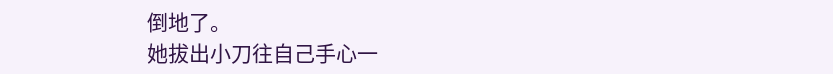倒地了。
她拔出小刀往自己手心一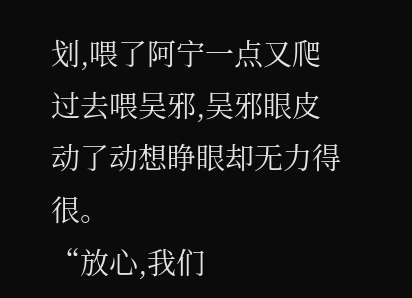划,喂了阿宁一点又爬过去喂吴邪,吴邪眼皮动了动想睁眼却无力得很。
“放心,我们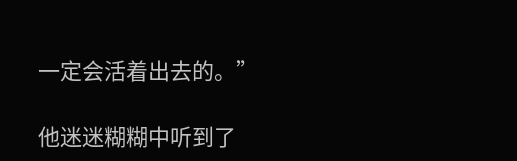一定会活着出去的。”

他迷迷糊糊中听到了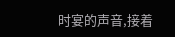时宴的声音,接着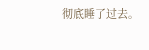彻底睡了过去。